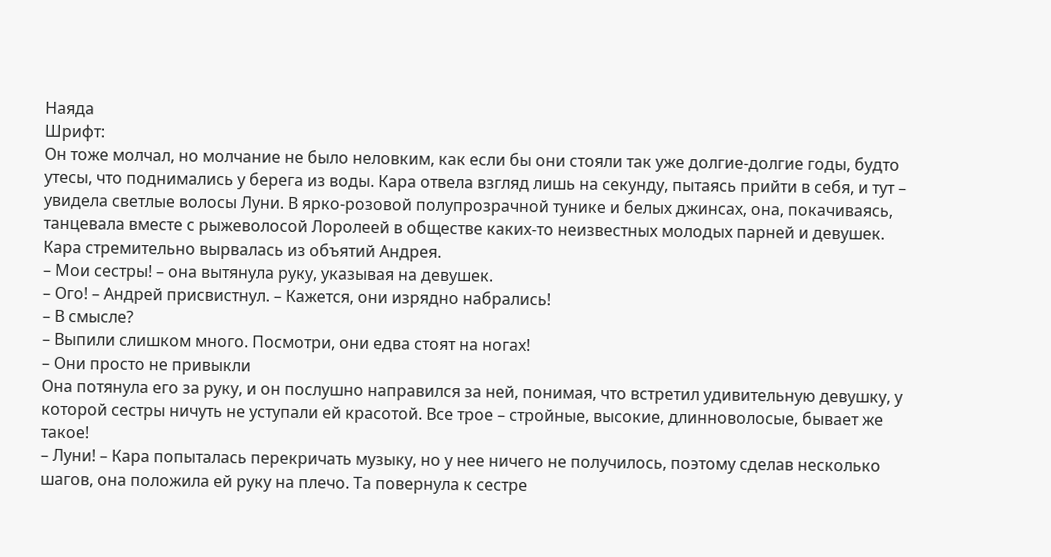Наяда
Шрифт:
Он тоже молчал, но молчание не было неловким, как если бы они стояли так уже долгие-долгие годы, будто утесы, что поднимались у берега из воды. Кара отвела взгляд лишь на секунду, пытаясь прийти в себя, и тут – увидела светлые волосы Луни. В ярко-розовой полупрозрачной тунике и белых джинсах, она, покачиваясь, танцевала вместе с рыжеволосой Лоролеей в обществе каких-то неизвестных молодых парней и девушек.
Кара стремительно вырвалась из объятий Андрея.
– Мои сестры! – она вытянула руку, указывая на девушек.
– Ого! – Андрей присвистнул. – Кажется, они изрядно набрались!
– В смысле?
– Выпили слишком много. Посмотри, они едва стоят на ногах!
– Они просто не привыкли
Она потянула его за руку, и он послушно направился за ней, понимая, что встретил удивительную девушку, у которой сестры ничуть не уступали ей красотой. Все трое – стройные, высокие, длинноволосые, бывает же такое!
– Луни! – Кара попыталась перекричать музыку, но у нее ничего не получилось, поэтому сделав несколько шагов, она положила ей руку на плечо. Та повернула к сестре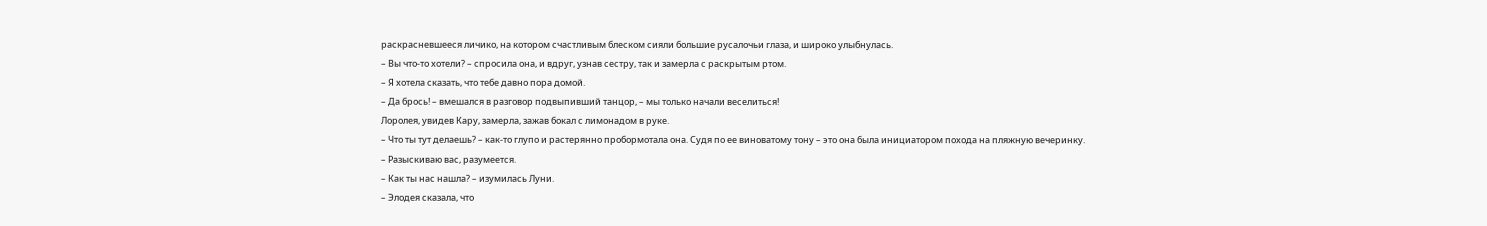раскрасневшееся личико, на котором счастливым блеском сияли большие русалочьи глаза, и широко улыбнулась.
– Вы что-то хотели? – спросила она, и вдруг, узнав сестру, так и замерла с раскрытым ртом.
– Я хотела сказать, что тебе давно пора домой.
– Да брось! – вмешался в разговор подвыпивший танцор, – мы только начали веселиться!
Лоролея, увидев Кару, замерла, зажав бокал с лимонадом в руке.
– Что ты тут делаешь? – как-то глупо и растерянно пробормотала она. Судя по ее виноватому тону – это она была инициатором похода на пляжную вечеринку.
– Разыскиваю вас, разумеется.
– Как ты нас нашла? – изумилась Луни.
– Элодея сказала, что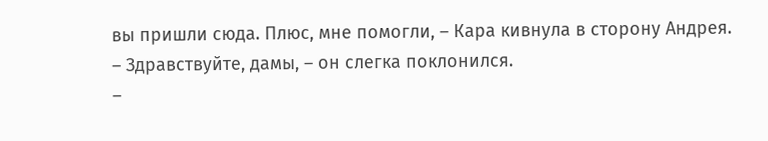вы пришли сюда. Плюс, мне помогли, – Кара кивнула в сторону Андрея.
– Здравствуйте, дамы, – он слегка поклонился.
–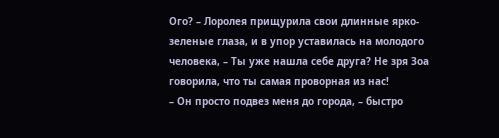Ого? – Лоролея прищурила свои длинные ярко-зеленые глаза, и в упор уставилась на молодого человека, – Ты уже нашла себе друга? Не зря Зоа говорила, что ты самая проворная из нас!
– Он просто подвез меня до города, – быстро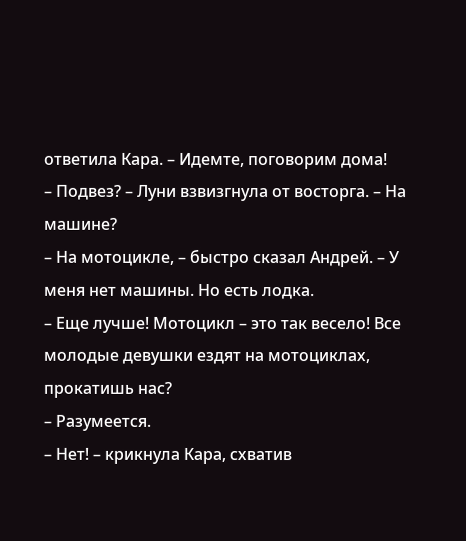ответила Кара. – Идемте, поговорим дома!
– Подвез? – Луни взвизгнула от восторга. – На машине?
– На мотоцикле, – быстро сказал Андрей. – У меня нет машины. Но есть лодка.
– Еще лучше! Мотоцикл – это так весело! Все молодые девушки ездят на мотоциклах, прокатишь нас?
– Разумеется.
– Нет! – крикнула Кара, схватив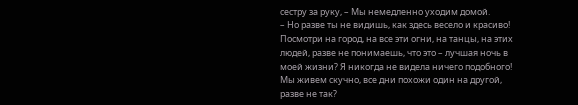сестру за руку, – Мы немедленно уходим домой.
– Но разве ты не видишь, как здесь весело и красиво! Посмотри на город, на все эти огни, на танцы, на этих людей, разве не понимаешь, что это – лучшая ночь в моей жизни? Я никогда не видела ничего подобного! Мы живем скучно, все дни похожи один на другой, разве не так?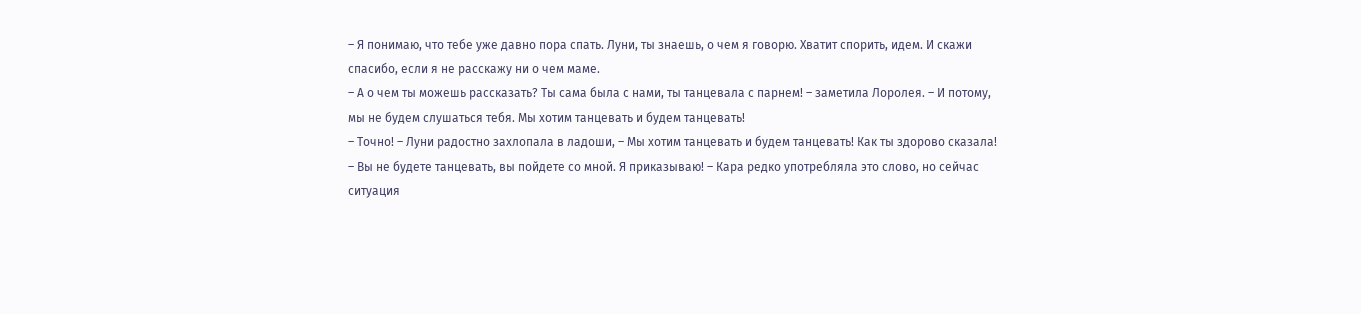– Я понимаю, что тебе уже давно пора спать. Луни, ты знаешь, о чем я говорю. Хватит спорить, идем. И скажи спасибо, если я не расскажу ни о чем маме.
– А о чем ты можешь рассказать? Ты сама была с нами, ты танцевала с парнем! – заметила Лоролея. – И потому, мы не будем слушаться тебя. Мы хотим танцевать и будем танцевать!
– Точно! – Луни радостно захлопала в ладоши, – Мы хотим танцевать и будем танцевать! Как ты здорово сказала!
– Вы не будете танцевать, вы пойдете со мной. Я приказываю! – Кара редко употребляла это слово, но сейчас ситуация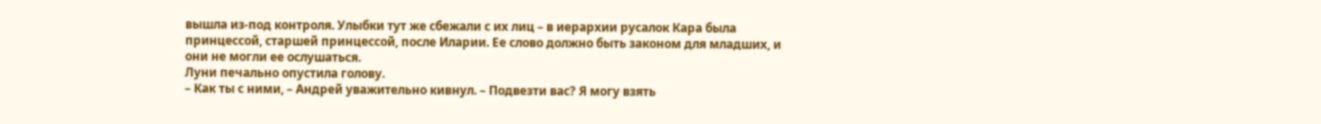вышла из-под контроля. Улыбки тут же сбежали с их лиц – в иерархии русалок Кара была принцессой, старшей принцессой, после Иларии. Ее слово должно быть законом для младших, и они не могли ее ослушаться.
Луни печально опустила голову.
– Как ты с ними, – Андрей уважительно кивнул. – Подвезти вас? Я могу взять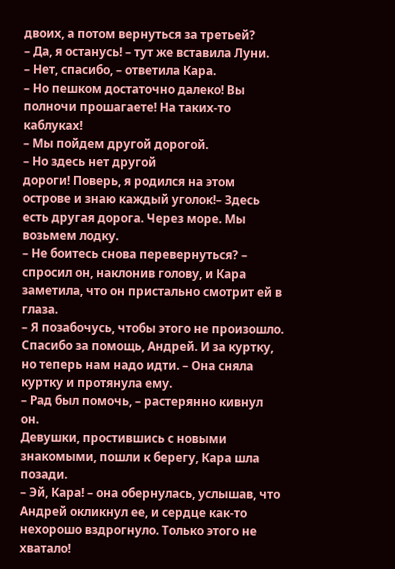двоих, а потом вернуться за третьей?
– Да, я останусь! – тут же вставила Луни.
– Нет, спасибо, – ответила Кара.
– Но пешком достаточно далеко! Вы полночи прошагаете! На таких-то каблуках!
– Мы пойдем другой дорогой.
– Но здесь нет другой
дороги! Поверь, я родился на этом острове и знаю каждый уголок!– Здесь есть другая дорога. Через море. Мы возьмем лодку.
– Не боитесь снова перевернуться? – спросил он, наклонив голову, и Кара заметила, что он пристально смотрит ей в глаза.
– Я позабочусь, чтобы этого не произошло. Спасибо за помощь, Андрей. И за куртку, но теперь нам надо идти. – Она сняла куртку и протянула ему.
– Рад был помочь, – растерянно кивнул он.
Девушки, простившись с новыми знакомыми, пошли к берегу, Кара шла позади.
– Эй, Кара! – она обернулась, услышав, что Андрей окликнул ее, и сердце как-то нехорошо вздрогнуло. Только этого не хватало!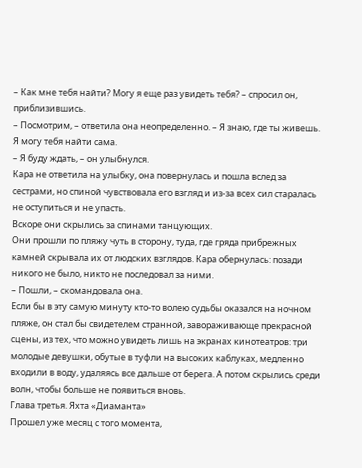– Как мне тебя найти? Могу я еще раз увидеть тебя? – спросил он, приблизившись.
– Посмотрим, – ответила она неопределенно. – Я знаю, где ты живешь. Я могу тебя найти сама.
– Я буду ждать, – он улыбнулся.
Кара не ответила на улыбку, она повернулась и пошла вслед за сестрами, но спиной чувствовала его взгляд и из-за всех сил старалась не оступиться и не упасть.
Вскоре они скрылись за спинами танцующих.
Они прошли по пляжу чуть в сторону, туда, где гряда прибрежных камней скрывала их от людских взглядов. Кара обернулась: позади никого не было, никто не последовал за ними.
– Пошли, – скомандовала она.
Если бы в эту самую минуту кто-то волею судьбы оказался на ночном пляже, он стал бы свидетелем странной, завораживающе прекрасной сцены, из тех, что можно увидеть лишь на экранах кинотеатров: три молодые девушки, обутые в туфли на высоких каблуках, медленно входили в воду, удаляясь все дальше от берега. А потом скрылись среди волн, чтобы больше не появиться вновь.
Глава третья. Яхта «Диаманта»
Прошел уже месяц с того момента,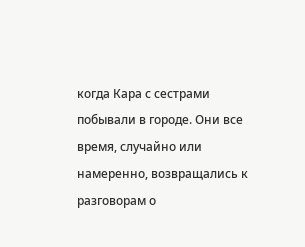когда Кара с сестрами побывали в городе. Они все время, случайно или намеренно, возвращались к разговорам о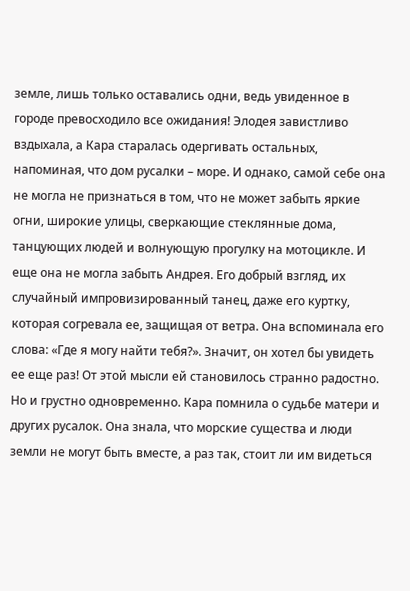земле, лишь только оставались одни, ведь увиденное в городе превосходило все ожидания! Элодея завистливо вздыхала, а Кара старалась одергивать остальных, напоминая, что дом русалки – море. И однако, самой себе она не могла не признаться в том, что не может забыть яркие огни, широкие улицы, сверкающие стеклянные дома, танцующих людей и волнующую прогулку на мотоцикле. И еще она не могла забыть Андрея. Его добрый взгляд, их случайный импровизированный танец, даже его куртку, которая согревала ее, защищая от ветра. Она вспоминала его слова: «Где я могу найти тебя?». Значит, он хотел бы увидеть ее еще раз! От этой мысли ей становилось странно радостно. Но и грустно одновременно. Кара помнила о судьбе матери и других русалок. Она знала, что морские существа и люди земли не могут быть вместе, а раз так, стоит ли им видеться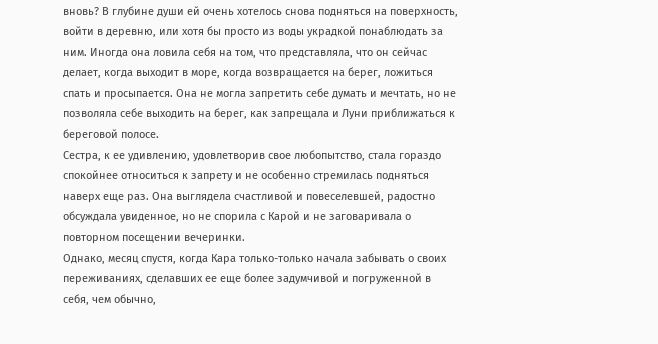вновь? В глубине души ей очень хотелось снова подняться на поверхность, войти в деревню, или хотя бы просто из воды украдкой понаблюдать за ним. Иногда она ловила себя на том, что представляла, что он сейчас делает, когда выходит в море, когда возвращается на берег, ложиться спать и просыпается. Она не могла запретить себе думать и мечтать, но не позволяла себе выходить на берег, как запрещала и Луни приближаться к береговой полосе.
Сестра, к ее удивлению, удовлетворив свое любопытство, стала гораздо спокойнее относиться к запрету и не особенно стремилась подняться наверх еще раз. Она выглядела счастливой и повеселевшей, радостно обсуждала увиденное, но не спорила с Карой и не заговаривала о повторном посещении вечеринки.
Однако, месяц спустя, когда Кара только-только начала забывать о своих переживаниях, сделавших ее еще более задумчивой и погруженной в себя, чем обычно,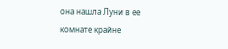она нашла Луни в ее комнате крайне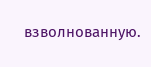взволнованную.